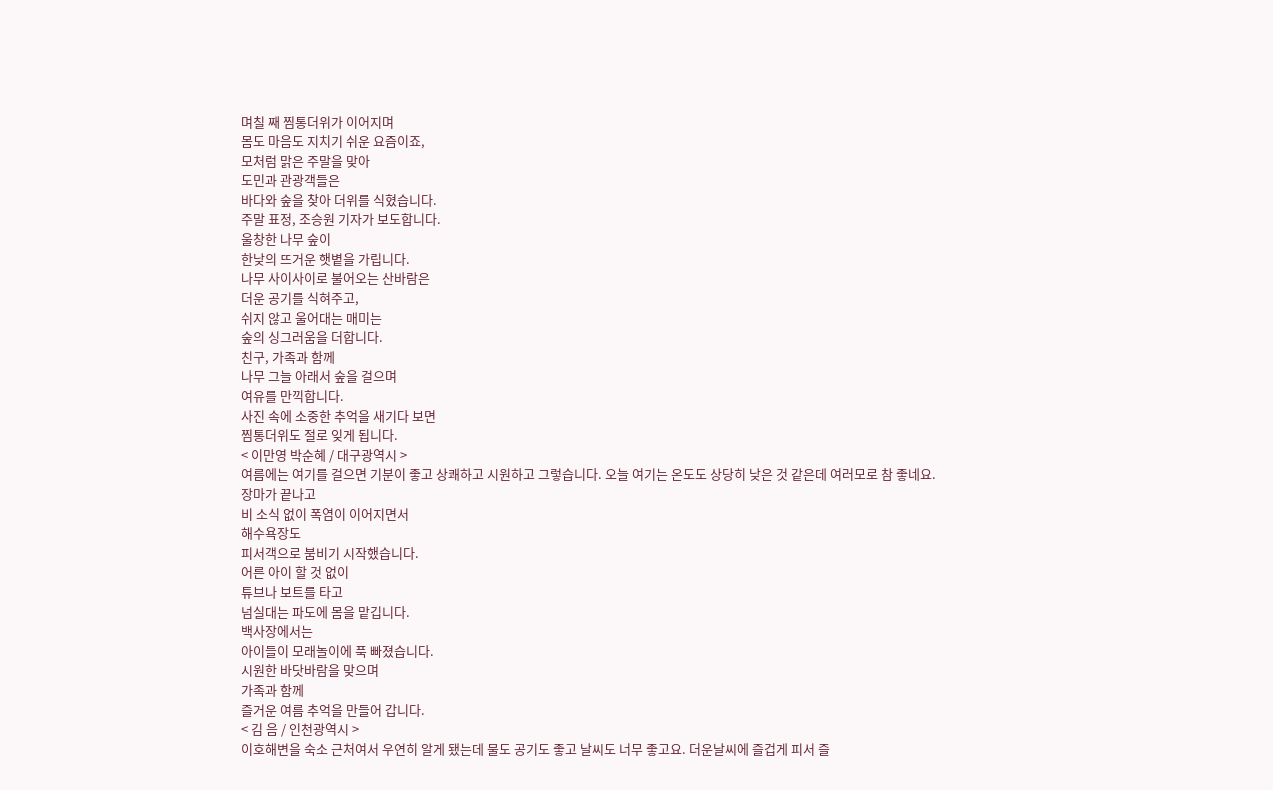며칠 째 찜통더위가 이어지며
몸도 마음도 지치기 쉬운 요즘이죠,
모처럼 맑은 주말을 맞아
도민과 관광객들은
바다와 숲을 찾아 더위를 식혔습니다.
주말 표정, 조승원 기자가 보도합니다.
울창한 나무 숲이
한낮의 뜨거운 햇볕을 가립니다.
나무 사이사이로 불어오는 산바람은
더운 공기를 식혀주고,
쉬지 않고 울어대는 매미는
숲의 싱그러움을 더합니다.
친구, 가족과 함께
나무 그늘 아래서 숲을 걸으며
여유를 만끽합니다.
사진 속에 소중한 추억을 새기다 보면
찜통더위도 절로 잊게 됩니다.
< 이만영 박순혜 / 대구광역시 >
여름에는 여기를 걸으면 기분이 좋고 상쾌하고 시원하고 그렇습니다. 오늘 여기는 온도도 상당히 낮은 것 같은데 여러모로 참 좋네요.
장마가 끝나고
비 소식 없이 폭염이 이어지면서
해수욕장도
피서객으로 붐비기 시작했습니다.
어른 아이 할 것 없이
튜브나 보트를 타고
넘실대는 파도에 몸을 맡깁니다.
백사장에서는
아이들이 모래놀이에 푹 빠졌습니다.
시원한 바닷바람을 맞으며
가족과 함께
즐거운 여름 추억을 만들어 갑니다.
< 김 음 / 인천광역시 >
이호해변을 숙소 근처여서 우연히 알게 됐는데 물도 공기도 좋고 날씨도 너무 좋고요. 더운날씨에 즐겁게 피서 즐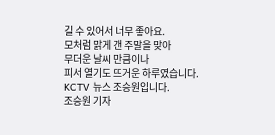길 수 있어서 너무 좋아요.
모처럼 맑게 갠 주말을 맞아
무더운 날씨 만큼이나
피서 열기도 뜨거운 하루였습니다.
KCTV 뉴스 조승원입니다.
조승원 기자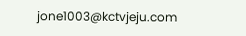jone1003@kctvjeju.com